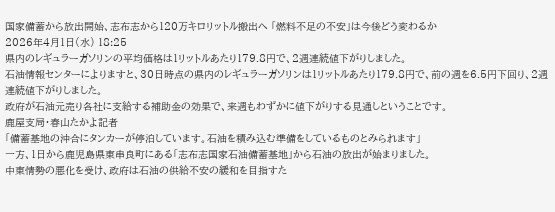国家備蓄から放出開始、志布志から120万キロリットル搬出へ 「燃料不足の不安」は今後どう変わるか
2026年4月1日(水) 18:25
県内のレギュラーガソリンの平均価格は1リットルあたり179.8円で、2週連続値下がりしました。
石油情報センターによりますと、30日時点の県内のレギュラーガソリンは1リットルあたり179.8円で、前の週を6.5円下回り、2週連続値下がりしました。
政府が石油元売り各社に支給する補助金の効果で、来週もわずかに値下がりする見通しということです。
鹿屋支局・春山たかよ記者
「備蓄基地の沖合にタンカーが停泊しています。石油を積み込む準備をしているものとみられます」
一方、1日から鹿児島県東串良町にある「志布志国家石油備蓄基地」から石油の放出が始まりました。
中東情勢の悪化を受け、政府は石油の供給不安の緩和を目指すた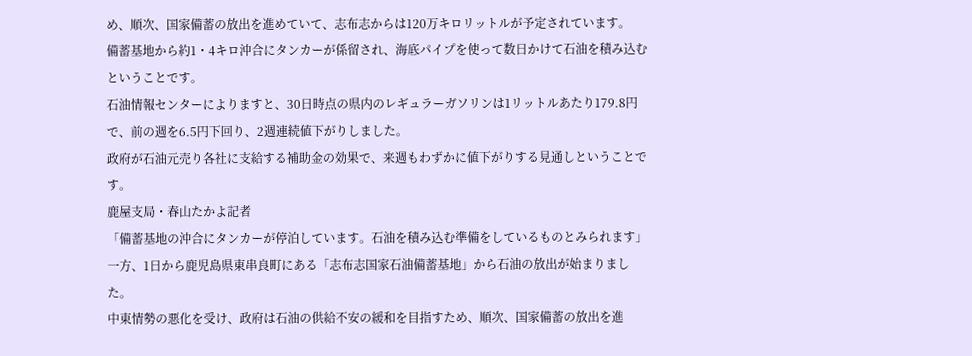め、順次、国家備蓄の放出を進めていて、志布志からは120万キロリットルが予定されています。
備蓄基地から約1・4キロ沖合にタンカーが係留され、海底パイプを使って数日かけて石油を積み込むということです。
石油情報センターによりますと、30日時点の県内のレギュラーガソリンは1リットルあたり179.8円で、前の週を6.5円下回り、2週連続値下がりしました。
政府が石油元売り各社に支給する補助金の効果で、来週もわずかに値下がりする見通しということです。
鹿屋支局・春山たかよ記者
「備蓄基地の沖合にタンカーが停泊しています。石油を積み込む準備をしているものとみられます」
一方、1日から鹿児島県東串良町にある「志布志国家石油備蓄基地」から石油の放出が始まりました。
中東情勢の悪化を受け、政府は石油の供給不安の緩和を目指すため、順次、国家備蓄の放出を進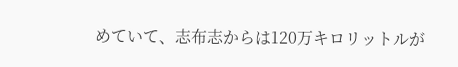めていて、志布志からは120万キロリットルが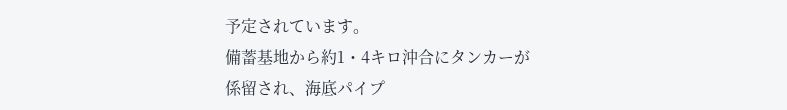予定されています。
備蓄基地から約1・4キロ沖合にタンカーが係留され、海底パイプ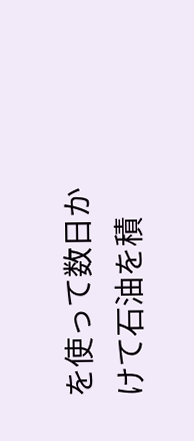を使って数日かけて石油を積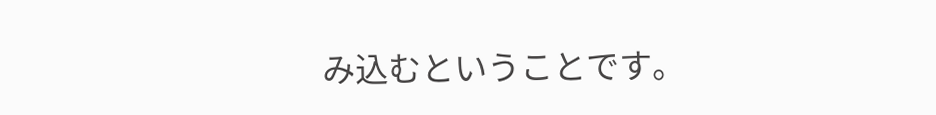み込むということです。